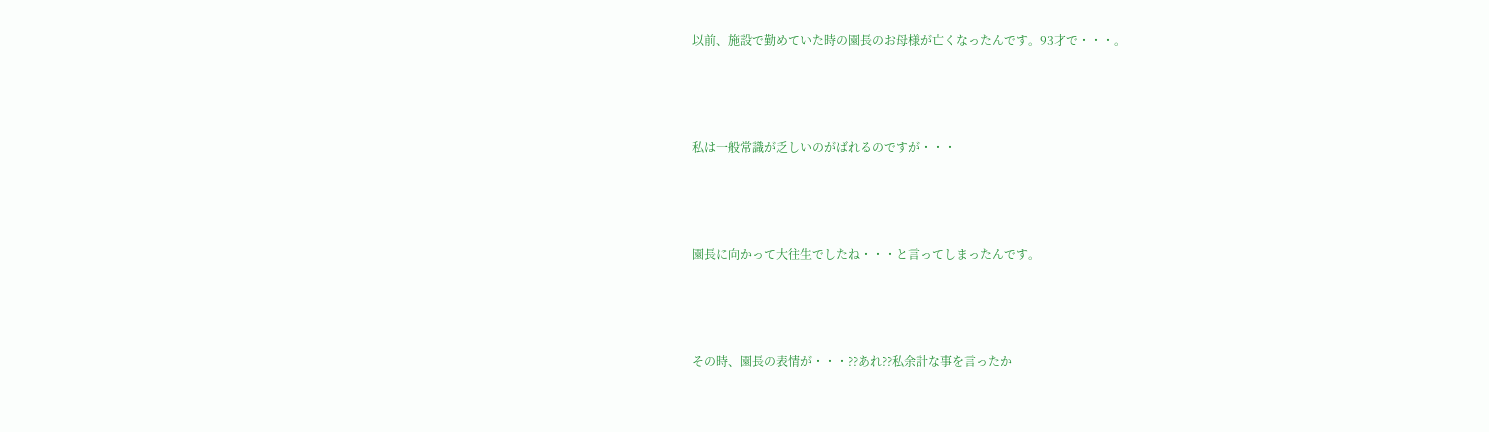以前、施設で勤めていた時の園長のお母様が亡くなったんです。93才で・・・。



私は一般常識が乏しいのがばれるのですが・・・



園長に向かって大往生でしたね・・・と言ってしまったんです。



その時、園長の表情が・・・??あれ??私余計な事を言ったか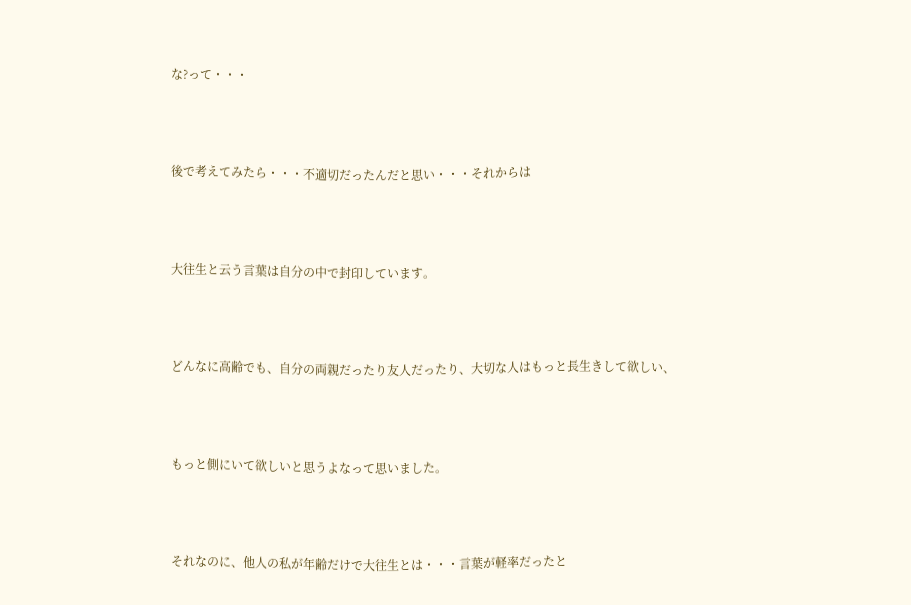な?って・・・



後で考えてみたら・・・不適切だったんだと思い・・・それからは



大往生と云う言葉は自分の中で封印しています。



どんなに高齢でも、自分の両親だったり友人だったり、大切な人はもっと長生きして欲しい、



もっと側にいて欲しいと思うよなって思いました。



それなのに、他人の私が年齢だけで大往生とは・・・言葉が軽率だったと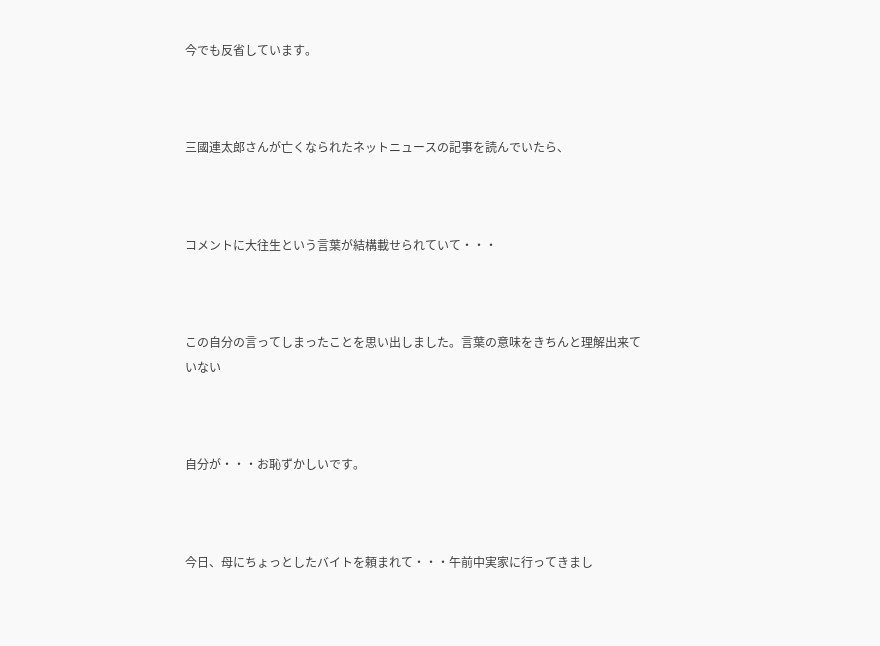今でも反省しています。



三國連太郎さんが亡くなられたネットニュースの記事を読んでいたら、



コメントに大往生という言葉が結構載せられていて・・・



この自分の言ってしまったことを思い出しました。言葉の意味をきちんと理解出来ていない



自分が・・・お恥ずかしいです。



今日、母にちょっとしたバイトを頼まれて・・・午前中実家に行ってきまし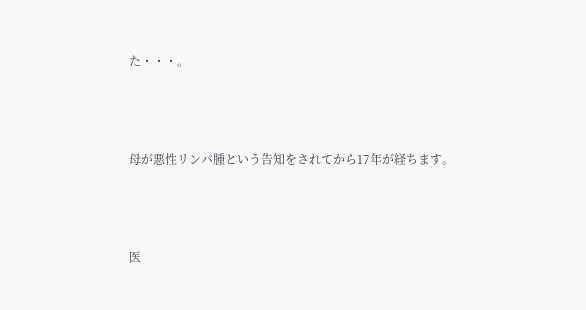た・・・。



母が悪性リンパ腫という告知をされてから17年が経ちます。



医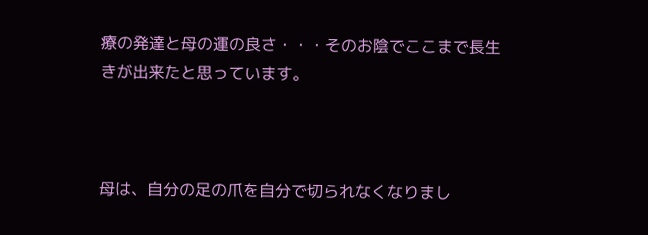療の発達と母の運の良さ・・・そのお陰でここまで長生きが出来たと思っています。



母は、自分の足の爪を自分で切られなくなりまし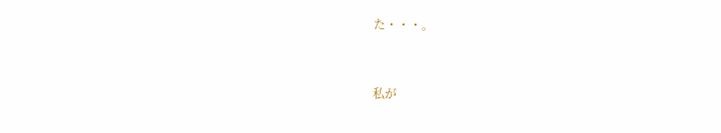た・・・。



私が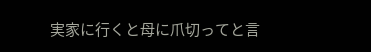実家に行くと母に爪切ってと言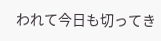われて今日も切ってき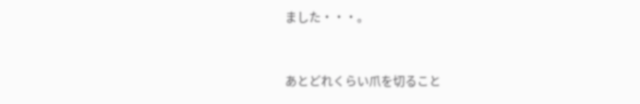ました・・・。



あとどれくらい爪を切ること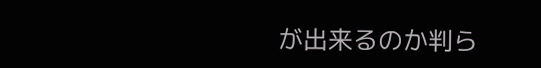が出来るのか判ら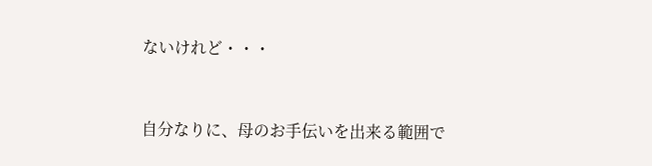ないけれど・・・



自分なりに、母のお手伝いを出来る範囲で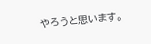やろうと思います。